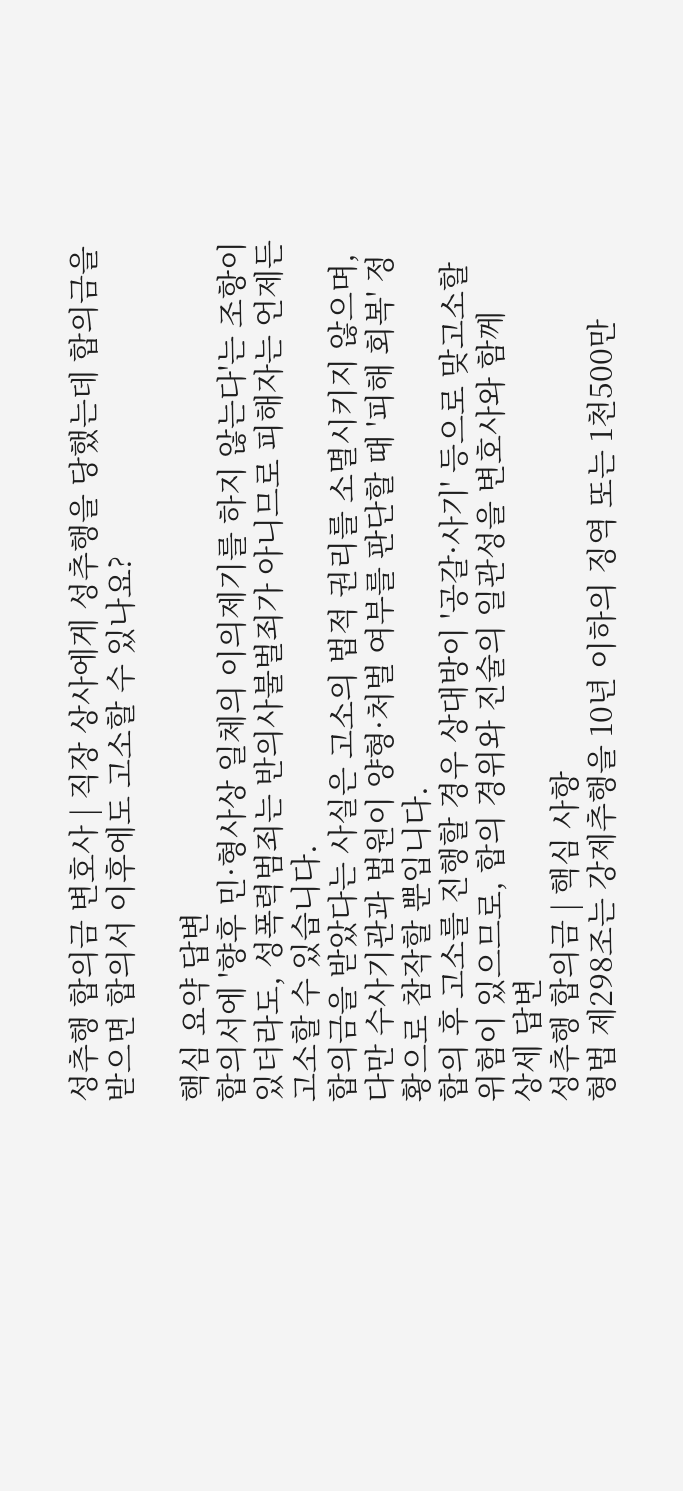성추행 합의금 변호사 | 직장 상사에게 성추행을 당했는데 합의금을 받으면 합의서 이후에도 고소할 수 있나요?

핵심 요약 답변
합의서에 '향후 민·형사상 일체의 이의제기를 하지 않는다'는 조항이 있더라도, 성폭력범죄는 반의사불벌죄가 아니므로 피해자는 언제든 고소할 수 있습니다.
합의금을 받았다는 사실은 고소의 법적 권리를 소멸시키지 않으며, 다만 수사기관과 법원이 양형·처벌 여부를 판단할 때 '피해 회복' 정황으로 참작할 뿐입니다.
합의 후 고소를 진행할 경우 상대방이 '공갈·사기' 등으로 맞고소할 위험이 있으므로, 합의 경위와 진술의 일관성을 변호사와 함께
상세 답변
성추행 합의금 | 핵심 사항
형법 제298조는 강제추행을 10년 이하의 징역 또는 1천500만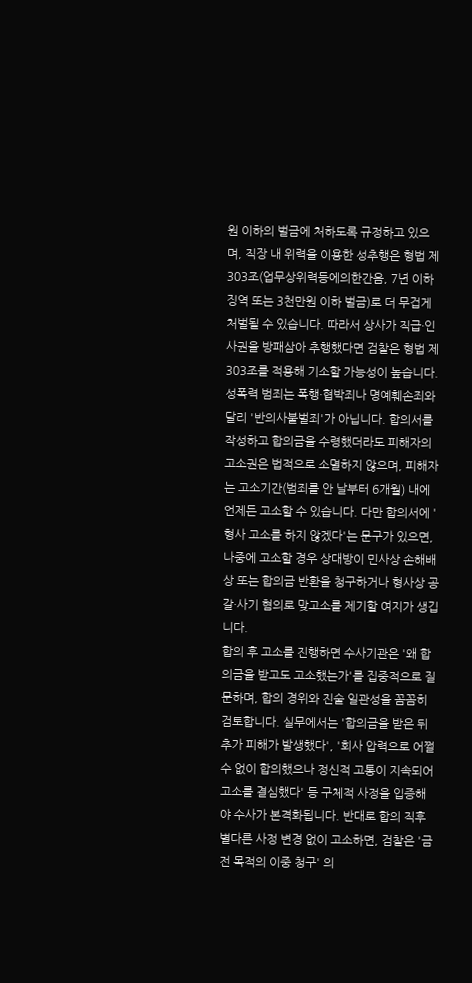원 이하의 벌금에 처하도록 규정하고 있으며, 직장 내 위력을 이용한 성추행은 형법 제303조(업무상위력등에의한간음, 7년 이하 징역 또는 3천만원 이하 벌금)로 더 무겁게 처벌될 수 있습니다. 따라서 상사가 직급·인사권을 방패삼아 추행했다면 검찰은 형법 제303조를 적용해 기소할 가능성이 높습니다.
성폭력 범죄는 폭행·협박죄나 명예훼손죄와 달리 '반의사불벌죄'가 아닙니다. 합의서를 작성하고 합의금을 수령했더라도 피해자의 고소권은 법적으로 소멸하지 않으며, 피해자는 고소기간(범죄를 안 날부터 6개월) 내에 언제든 고소할 수 있습니다. 다만 합의서에 '형사 고소를 하지 않겠다'는 문구가 있으면, 나중에 고소할 경우 상대방이 민사상 손해배상 또는 합의금 반환을 청구하거나 형사상 공갈·사기 혐의로 맞고소를 제기할 여지가 생깁니다.
합의 후 고소를 진행하면 수사기관은 '왜 합의금을 받고도 고소했는가'를 집중적으로 질문하며, 합의 경위와 진술 일관성을 꼼꼼히 검토합니다. 실무에서는 '합의금을 받은 뒤 추가 피해가 발생했다', '회사 압력으로 어쩔 수 없이 합의했으나 정신적 고통이 지속되어 고소를 결심했다' 등 구체적 사정을 입증해야 수사가 본격화됩니다. 반대로 합의 직후 별다른 사정 변경 없이 고소하면, 검찰은 '금전 목적의 이중 청구' 의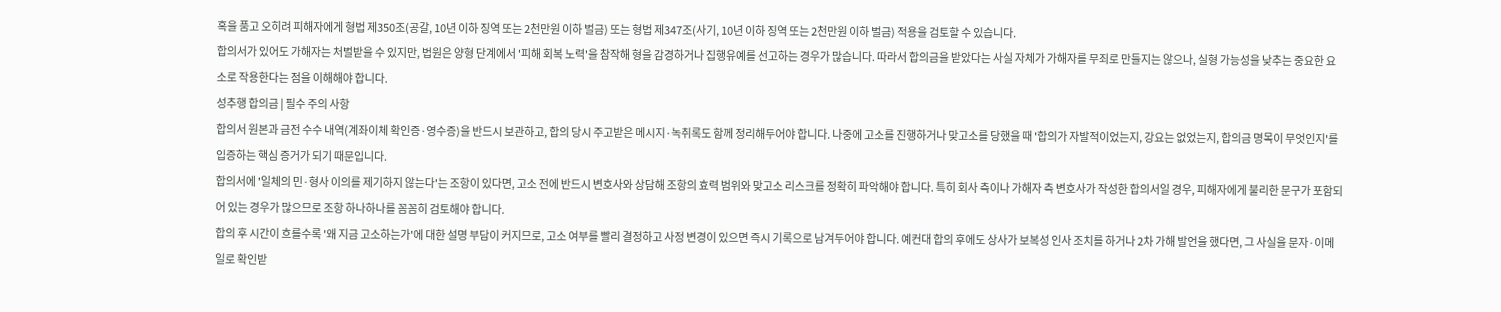혹을 품고 오히려 피해자에게 형법 제350조(공갈, 10년 이하 징역 또는 2천만원 이하 벌금) 또는 형법 제347조(사기, 10년 이하 징역 또는 2천만원 이하 벌금) 적용을 검토할 수 있습니다.
합의서가 있어도 가해자는 처벌받을 수 있지만, 법원은 양형 단계에서 '피해 회복 노력'을 참작해 형을 감경하거나 집행유예를 선고하는 경우가 많습니다. 따라서 합의금을 받았다는 사실 자체가 가해자를 무죄로 만들지는 않으나, 실형 가능성을 낮추는 중요한 요소로 작용한다는 점을 이해해야 합니다.
성추행 합의금 | 필수 주의 사항
합의서 원본과 금전 수수 내역(계좌이체 확인증·영수증)을 반드시 보관하고, 합의 당시 주고받은 메시지·녹취록도 함께 정리해두어야 합니다. 나중에 고소를 진행하거나 맞고소를 당했을 때 '합의가 자발적이었는지, 강요는 없었는지, 합의금 명목이 무엇인지'를 입증하는 핵심 증거가 되기 때문입니다.
합의서에 '일체의 민·형사 이의를 제기하지 않는다'는 조항이 있다면, 고소 전에 반드시 변호사와 상담해 조항의 효력 범위와 맞고소 리스크를 정확히 파악해야 합니다. 특히 회사 측이나 가해자 측 변호사가 작성한 합의서일 경우, 피해자에게 불리한 문구가 포함되어 있는 경우가 많으므로 조항 하나하나를 꼼꼼히 검토해야 합니다.
합의 후 시간이 흐를수록 '왜 지금 고소하는가'에 대한 설명 부담이 커지므로, 고소 여부를 빨리 결정하고 사정 변경이 있으면 즉시 기록으로 남겨두어야 합니다. 예컨대 합의 후에도 상사가 보복성 인사 조치를 하거나 2차 가해 발언을 했다면, 그 사실을 문자·이메일로 확인받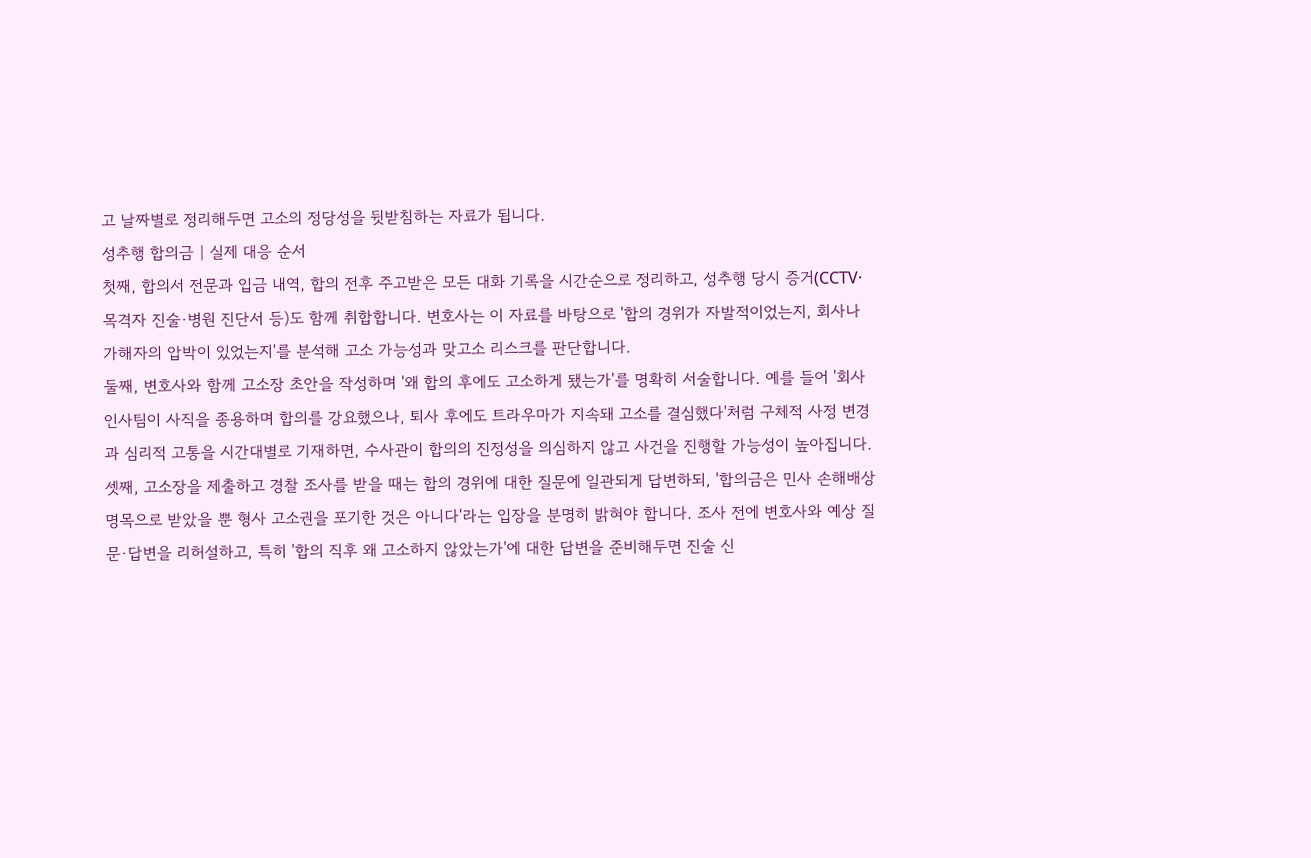고 날짜별로 정리해두면 고소의 정당성을 뒷받침하는 자료가 됩니다.
성추행 합의금 | 실제 대응 순서
첫째, 합의서 전문과 입금 내역, 합의 전후 주고받은 모든 대화 기록을 시간순으로 정리하고, 성추행 당시 증거(CCTV·목격자 진술·병원 진단서 등)도 함께 취합합니다. 변호사는 이 자료를 바탕으로 '합의 경위가 자발적이었는지, 회사나 가해자의 압박이 있었는지'를 분석해 고소 가능성과 맞고소 리스크를 판단합니다.
둘째, 변호사와 함께 고소장 초안을 작성하며 '왜 합의 후에도 고소하게 됐는가'를 명확히 서술합니다. 예를 들어 '회사 인사팀이 사직을 종용하며 합의를 강요했으나, 퇴사 후에도 트라우마가 지속돼 고소를 결심했다'처럼 구체적 사정 변경과 심리적 고통을 시간대별로 기재하면, 수사관이 합의의 진정성을 의심하지 않고 사건을 진행할 가능성이 높아집니다.
셋째, 고소장을 제출하고 경찰 조사를 받을 때는 합의 경위에 대한 질문에 일관되게 답변하되, '합의금은 민사 손해배상 명목으로 받았을 뿐 형사 고소권을 포기한 것은 아니다'라는 입장을 분명히 밝혀야 합니다. 조사 전에 변호사와 예상 질문·답변을 리허설하고, 특히 '합의 직후 왜 고소하지 않았는가'에 대한 답변을 준비해두면 진술 신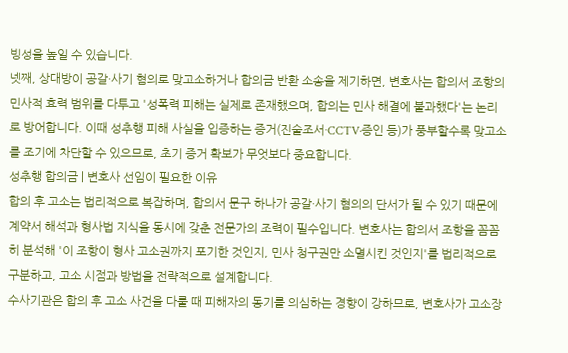빙성을 높일 수 있습니다.
넷째, 상대방이 공갈·사기 혐의로 맞고소하거나 합의금 반환 소송을 제기하면, 변호사는 합의서 조항의 민사적 효력 범위를 다투고 '성폭력 피해는 실제로 존재했으며, 합의는 민사 해결에 불과했다'는 논리로 방어합니다. 이때 성추행 피해 사실을 입증하는 증거(진술조서·CCTV·증인 등)가 풍부할수록 맞고소를 조기에 차단할 수 있으므로, 초기 증거 확보가 무엇보다 중요합니다.
성추행 합의금 | 변호사 선임이 필요한 이유
합의 후 고소는 법리적으로 복잡하며, 합의서 문구 하나가 공갈·사기 혐의의 단서가 될 수 있기 때문에 계약서 해석과 형사법 지식을 동시에 갖춘 전문가의 조력이 필수입니다. 변호사는 합의서 조항을 꼼꼼히 분석해 '이 조항이 형사 고소권까지 포기한 것인지, 민사 청구권만 소멸시킨 것인지'를 법리적으로 구분하고, 고소 시점과 방법을 전략적으로 설계합니다.
수사기관은 합의 후 고소 사건을 다룰 때 피해자의 동기를 의심하는 경향이 강하므로, 변호사가 고소장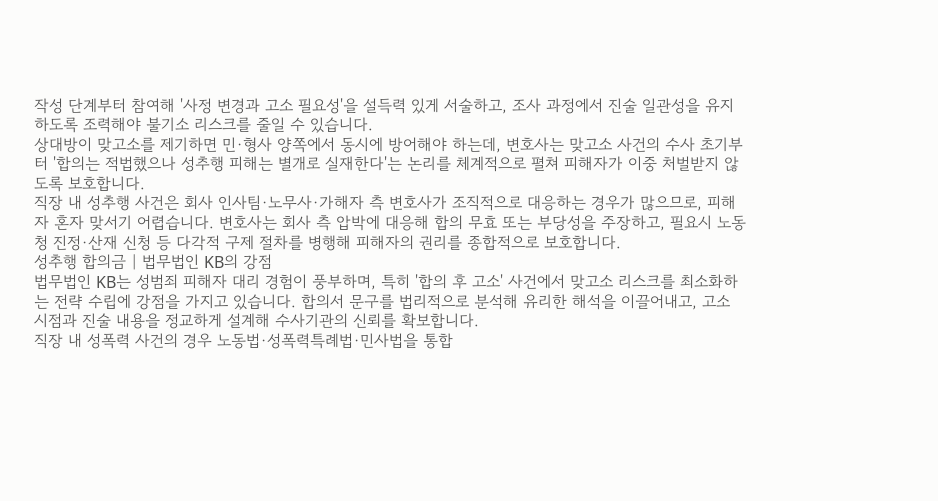작성 단계부터 참여해 '사정 변경과 고소 필요성'을 설득력 있게 서술하고, 조사 과정에서 진술 일관성을 유지하도록 조력해야 불기소 리스크를 줄일 수 있습니다.
상대방이 맞고소를 제기하면 민·형사 양쪽에서 동시에 방어해야 하는데, 변호사는 맞고소 사건의 수사 초기부터 '합의는 적법했으나 성추행 피해는 별개로 실재한다'는 논리를 체계적으로 펼쳐 피해자가 이중 처벌받지 않도록 보호합니다.
직장 내 성추행 사건은 회사 인사팀·노무사·가해자 측 변호사가 조직적으로 대응하는 경우가 많으므로, 피해자 혼자 맞서기 어렵습니다. 변호사는 회사 측 압박에 대응해 합의 무효 또는 부당성을 주장하고, 필요시 노동청 진정·산재 신청 등 다각적 구제 절차를 병행해 피해자의 권리를 종합적으로 보호합니다.
성추행 합의금 | 법무법인 KB의 강점
법무법인 KB는 성범죄 피해자 대리 경험이 풍부하며, 특히 '합의 후 고소' 사건에서 맞고소 리스크를 최소화하는 전략 수립에 강점을 가지고 있습니다. 합의서 문구를 법리적으로 분석해 유리한 해석을 이끌어내고, 고소 시점과 진술 내용을 정교하게 설계해 수사기관의 신뢰를 확보합니다.
직장 내 성폭력 사건의 경우 노동법·성폭력특례법·민사법을 통합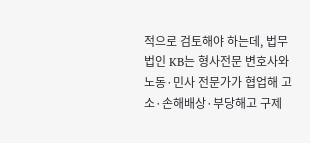적으로 검토해야 하는데, 법무법인 KB는 형사전문 변호사와 노동·민사 전문가가 협업해 고소·손해배상·부당해고 구제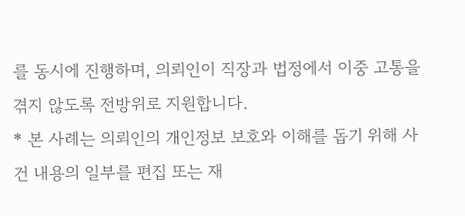를 동시에 진행하며, 의뢰인이 직장과 법정에서 이중 고통을 겪지 않도록 전방위로 지원합니다.
* 본 사례는 의뢰인의 개인정보 보호와 이해를 돕기 위해 사건 내용의 일부를 편집 또는 재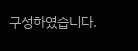구성하였습니다.